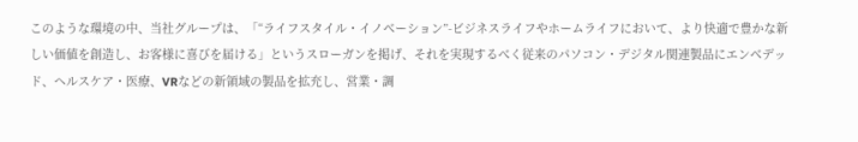このような環境の中、当社グループは、「“ライフスタイル・イノベーション”-ビジネスライフやホームライフにおいて、より快適で豊かな新しい価値を創造し、お客様に喜びを届ける」というスローガンを掲げ、それを実現するべく従来のパソコン・デジタル関連製品にエンベデッド、ヘルスケア・医療、VRなどの新領域の製品を拡充し、営業・調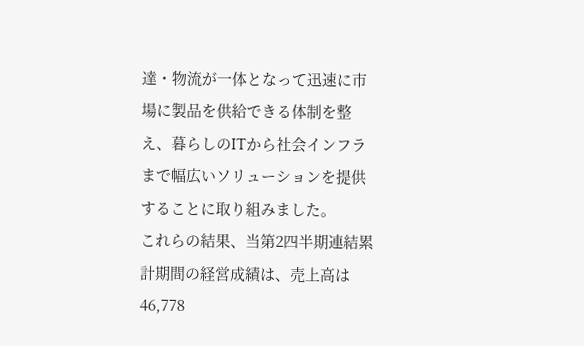達・物流が一体となって迅速に市場に製品を供給できる体制を整え、暮らしのITから社会インフラまで幅広いソリューションを提供することに取り組みました。
これらの結果、当第2四半期連結累計期間の経営成績は、売上高は46,778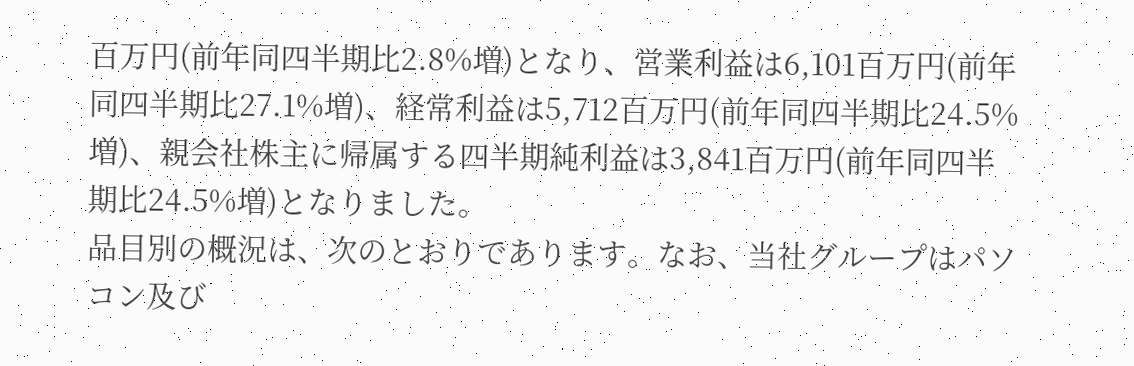百万円(前年同四半期比2.8%増)となり、営業利益は6,101百万円(前年同四半期比27.1%増)、経常利益は5,712百万円(前年同四半期比24.5%増)、親会社株主に帰属する四半期純利益は3,841百万円(前年同四半期比24.5%増)となりました。
品目別の概況は、次のとおりであります。なお、当社グループはパソコン及び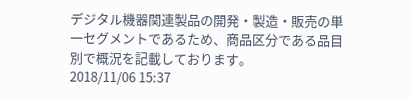デジタル機器関連製品の開発・製造・販売の単一セグメントであるため、商品区分である品目別で概況を記載しております。
2018/11/06 15:37